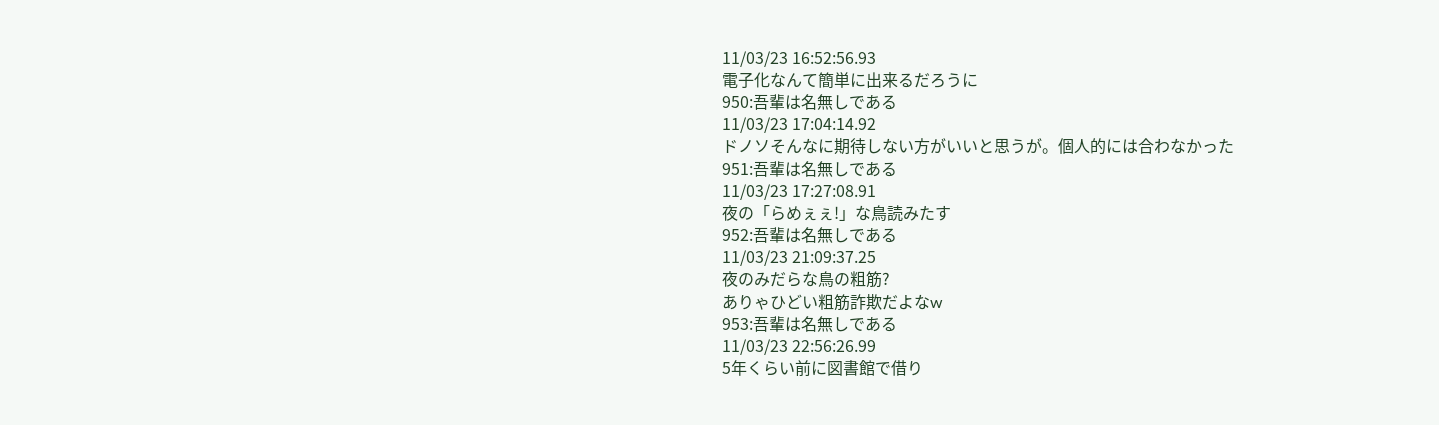11/03/23 16:52:56.93
電子化なんて簡単に出来るだろうに
950:吾輩は名無しである
11/03/23 17:04:14.92
ドノソそんなに期待しない方がいいと思うが。個人的には合わなかった
951:吾輩は名無しである
11/03/23 17:27:08.91
夜の「らめぇぇ!」な鳥読みたす
952:吾輩は名無しである
11/03/23 21:09:37.25
夜のみだらな鳥の粗筋?
ありゃひどい粗筋詐欺だよなw
953:吾輩は名無しである
11/03/23 22:56:26.99
5年くらい前に図書館で借り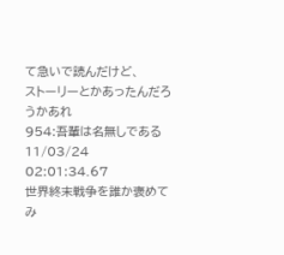て急いで読んだけど、
ストーリーとかあったんだろうかあれ
954:吾輩は名無しである
11/03/24 02:01:34.67
世界終末戦争を誰か褒めてみ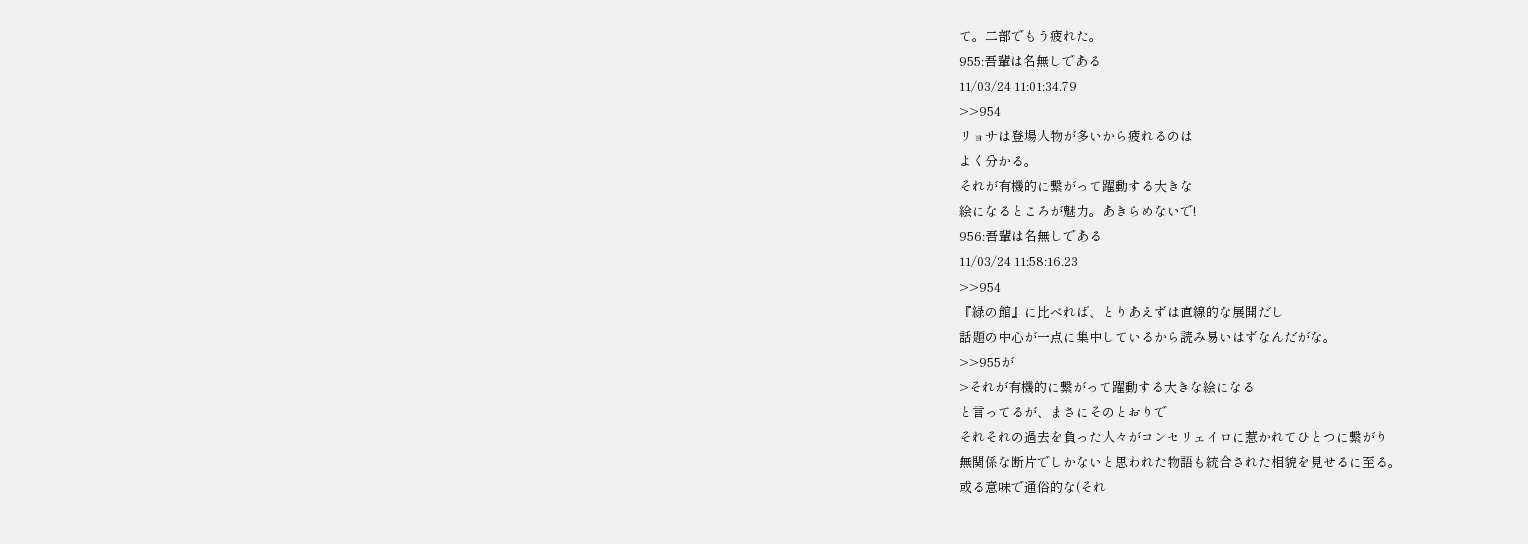て。二部でもう疲れた。
955:吾輩は名無しである
11/03/24 11:01:34.79
>>954
リョサは登場人物が多いから疲れるのは
よく分かる。
それが有機的に繋がって躍動する大きな
絵になるところが魅力。あきらめないで!
956:吾輩は名無しである
11/03/24 11:58:16.23
>>954
『緑の館』に比べれば、とりあえずは直線的な展開だし
話題の中心が一点に集中しているから読み易いはずなんだがな。
>>955が
>それが有機的に繋がって躍動する大きな絵になる
と言ってるが、まさにそのとおりで
それそれの過去を負った人々がコンセリェイロに惹かれてひとつに繋がり
無関係な断片でしかないと思われた物語も統合された相貌を見せるに至る。
或る意味で通俗的な(それ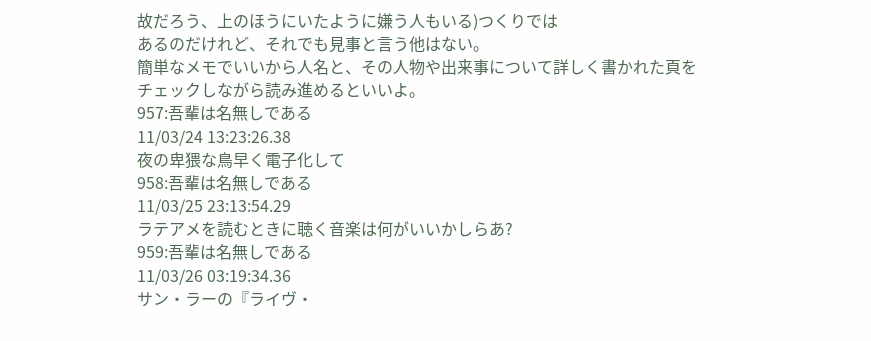故だろう、上のほうにいたように嫌う人もいる)つくりでは
あるのだけれど、それでも見事と言う他はない。
簡単なメモでいいから人名と、その人物や出来事について詳しく書かれた頁を
チェックしながら読み進めるといいよ。
957:吾輩は名無しである
11/03/24 13:23:26.38
夜の卑猥な鳥早く電子化して
958:吾輩は名無しである
11/03/25 23:13:54.29
ラテアメを読むときに聴く音楽は何がいいかしらあ?
959:吾輩は名無しである
11/03/26 03:19:34.36
サン・ラーの『ライヴ・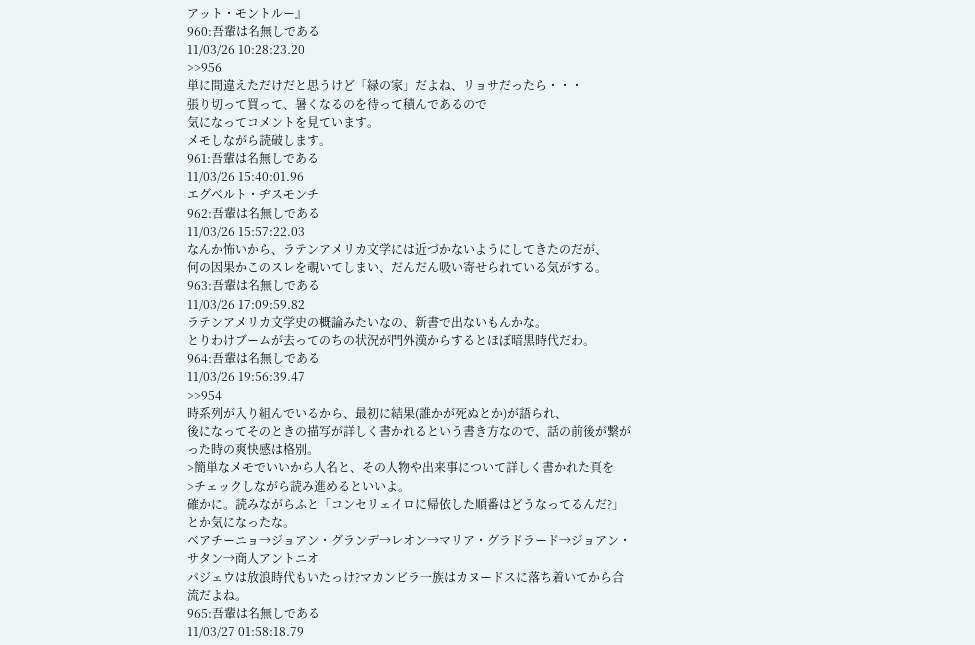アット・モントルー』
960:吾輩は名無しである
11/03/26 10:28:23.20
>>956
単に間違えただけだと思うけど「緑の家」だよね、リョサだったら・・・
張り切って買って、暑くなるのを待って積んであるので
気になってコメントを見ています。
メモしながら読破します。
961:吾輩は名無しである
11/03/26 15:40:01.96
エグベルト・ヂスモンチ
962:吾輩は名無しである
11/03/26 15:57:22.03
なんか怖いから、ラテンアメリカ文学には近づかないようにしてきたのだが、
何の因果かこのスレを覗いてしまい、だんだん吸い寄せられている気がする。
963:吾輩は名無しである
11/03/26 17:09:59.82
ラテンアメリカ文学史の概論みたいなの、新書で出ないもんかな。
とりわけブームが去ってのちの状況が門外漢からするとほぼ暗黒時代だわ。
964:吾輩は名無しである
11/03/26 19:56:39.47
>>954
時系列が入り組んでいるから、最初に結果(誰かが死ぬとか)が語られ、
後になってそのときの描写が詳しく書かれるという書き方なので、話の前後が繋がった時の爽快感は格別。
>簡単なメモでいいから人名と、その人物や出来事について詳しく書かれた頁を
>チェックしながら読み進めるといいよ。
確かに。読みながらふと「コンセリェイロに帰依した順番はどうなってるんだ?」とか気になったな。
ベアチーニョ→ジョアン・グランデ→レオン→マリア・グラドラード→ジョアン・サタン→商人アントニオ
パジェウは放浪時代もいたっけ?マカンビラ一族はカヌードスに落ち着いてから合流だよね。
965:吾輩は名無しである
11/03/27 01:58:18.79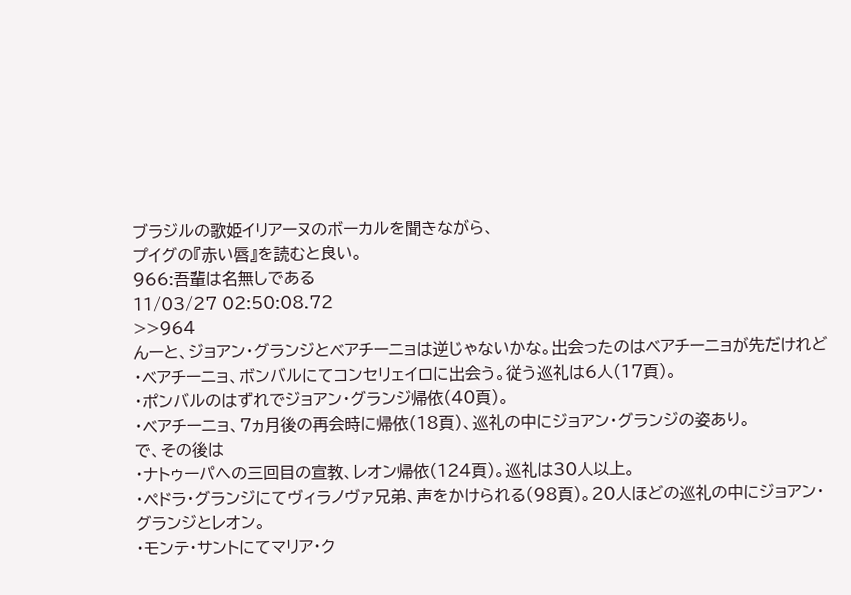ブラジルの歌姫イリアーヌのボーカルを聞きながら、
プイグの『赤い唇』を読むと良い。
966:吾輩は名無しである
11/03/27 02:50:08.72
>>964
んーと、ジョアン・グランジとベアチーニョは逆じゃないかな。出会ったのはベアチーニョが先だけれど
・ベアチーニョ、ボンバルにてコンセリェイロに出会う。従う巡礼は6人(17頁)。
・ポンバルのはずれでジョアン・グランジ帰依(40頁)。
・ベアチーニョ、7ヵ月後の再会時に帰依(18頁)、巡礼の中にジョアン・グランジの姿あり。
で、その後は
・ナトゥーパへの三回目の宣教、レオン帰依(124頁)。巡礼は30人以上。
・ペドラ・グランジにてヴィラノヴァ兄弟、声をかけられる(98頁)。20人ほどの巡礼の中にジョアン・グランジとレオン。
・モンテ・サントにてマリア・ク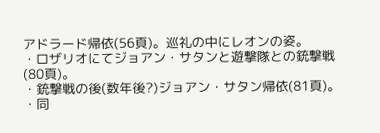アドラード帰依(56頁)。巡礼の中にレオンの姿。
・ロザリオにてジョアン・サタンと遊撃隊との銃撃戦(80頁)。
・銃撃戦の後(数年後?)ジョアン・サタン帰依(81頁)。
・同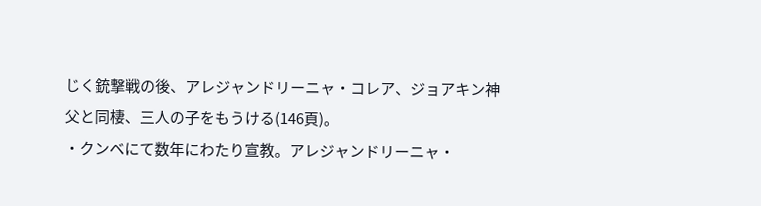じく銃撃戦の後、アレジャンドリーニャ・コレア、ジョアキン神父と同棲、三人の子をもうける(146頁)。
・クンベにて数年にわたり宣教。アレジャンドリーニャ・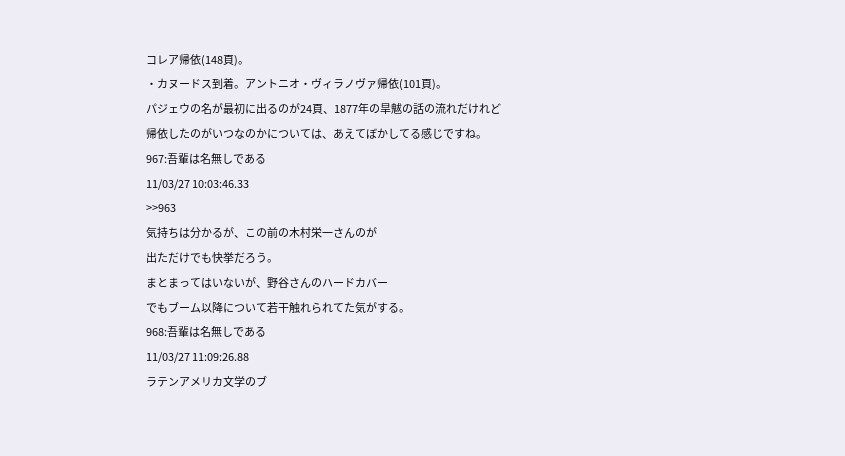コレア帰依(148頁)。
・カヌードス到着。アントニオ・ヴィラノヴァ帰依(101頁)。
パジェウの名が最初に出るのが24頁、1877年の旱魃の話の流れだけれど
帰依したのがいつなのかについては、あえてぼかしてる感じですね。
967:吾輩は名無しである
11/03/27 10:03:46.33
>>963
気持ちは分かるが、この前の木村栄一さんのが
出ただけでも快挙だろう。
まとまってはいないが、野谷さんのハードカバー
でもブーム以降について若干触れられてた気がする。
968:吾輩は名無しである
11/03/27 11:09:26.88
ラテンアメリカ文学のブ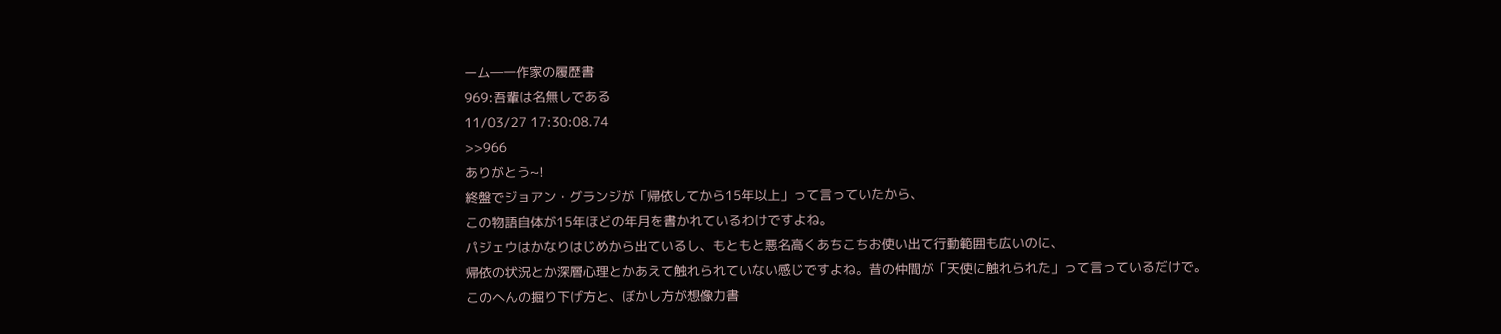ーム―一作家の履歴書
969:吾輩は名無しである
11/03/27 17:30:08.74
>>966
ありがとう~!
終盤でジョアン・グランジが「帰依してから15年以上」って言っていたから、
この物語自体が15年ほどの年月を書かれているわけですよね。
パジェウはかなりはじめから出ているし、もともと悪名高くあちこちお使い出て行動範囲も広いのに、
帰依の状況とか深層心理とかあえて触れられていない感じですよね。昔の仲間が「天使に触れられた」って言っているだけで。
このへんの掘り下げ方と、ぼかし方が想像力書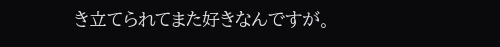き立てられてまた好きなんですが。